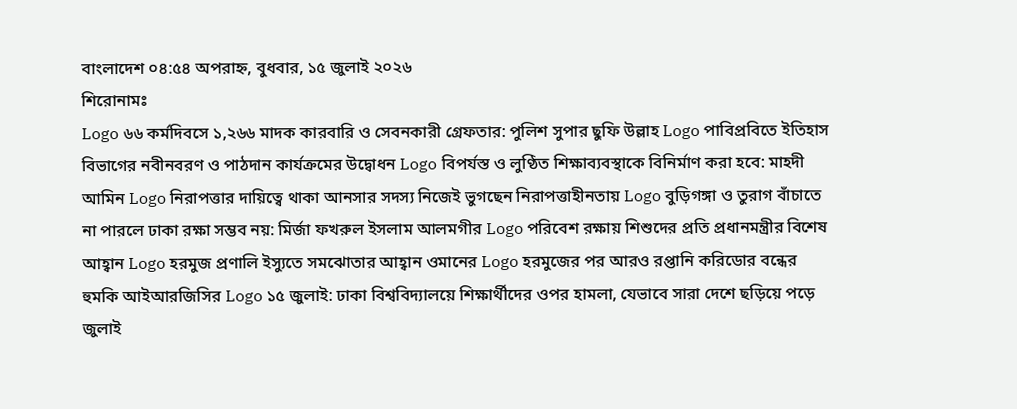বাংলাদেশ ০৪:৫৪ অপরাহ্ন, বুধবার, ১৫ জুলাই ২০২৬
শিরোনামঃ
Logo ৬৬ কর্মদিবসে ১,২৬৬ মাদক কারবারি ও সেবনকারী গ্রেফতার: পুলিশ সুপার ছুফি উল্লাহ Logo পাবিপ্রবিতে ইতিহাস বিভাগের নবীনবরণ ও পাঠদান কার্যক্রমের উদ্বোধন Logo বিপর্যস্ত ও লুণ্ঠিত শিক্ষাব্যবস্থাকে বিনির্মাণ করা হবে: মাহদী আমিন Logo নিরাপত্তার দায়িত্বে থাকা আনসার সদস্য নিজেই ভুগছেন নিরাপত্তাহীনতায় Logo বুড়িগঙ্গা ও তুরাগ বাঁচাতে না পারলে ঢাকা রক্ষা সম্ভব নয়: মির্জা ফখরুল ইসলাম আলমগীর Logo পরিবেশ রক্ষায় শিশুদের প্রতি প্রধানমন্ত্রীর বিশেষ আহ্বান Logo হরমুজ প্রণালি ইস্যুতে সমঝোতার আহ্বান ওমানের Logo হরমুজের পর আরও রপ্তানি করিডোর বন্ধের হুমকি আইআরজিসির Logo ১৫ জুলাই: ঢাকা বিশ্ববিদ্যালয়ে শিক্ষার্থীদের ওপর হামলা, যেভাবে সারা দেশে ছড়িয়ে পড়ে জুলাই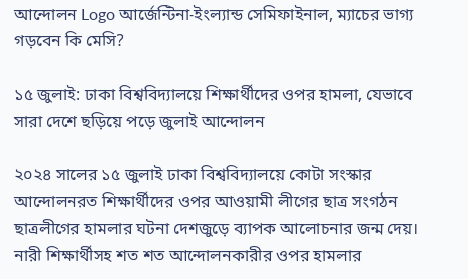আন্দোলন Logo আর্জেন্টিনা-ইংল্যান্ড সেমিফাইনাল, ম্যাচের ভাগ্য গড়বেন কি মেসি?

১৫ জুলাই: ঢাকা বিশ্ববিদ্যালয়ে শিক্ষার্থীদের ওপর হামলা, যেভাবে সারা দেশে ছড়িয়ে পড়ে জুলাই আন্দোলন

২০২৪ সালের ১৫ জুলাই ঢাকা বিশ্ববিদ্যালয়ে কোটা সংস্কার আন্দোলনরত শিক্ষার্থীদের ওপর আওয়ামী লীগের ছাত্র সংগঠন ছাত্রলীগের হামলার ঘটনা দেশজুড়ে ব্যাপক আলোচনার জন্ম দেয়। নারী শিক্ষার্থীসহ শত শত আন্দোলনকারীর ওপর হামলার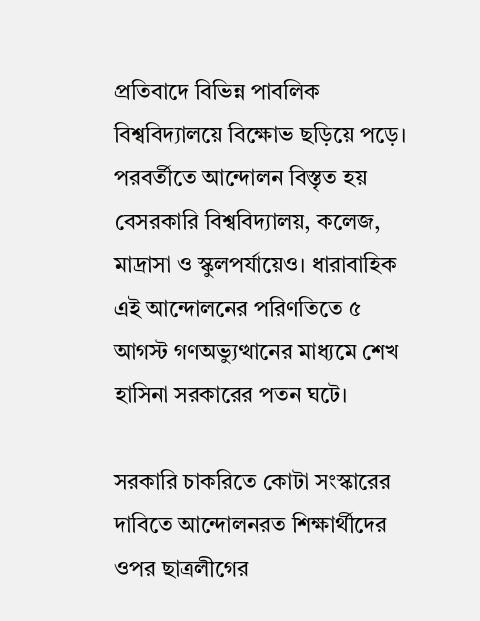প্রতিবাদে বিভিন্ন পাবলিক বিশ্ববিদ্যালয়ে বিক্ষোভ ছড়িয়ে পড়ে। পরবর্তীতে আন্দোলন বিস্তৃত হয় বেসরকারি বিশ্ববিদ্যালয়, কলেজ, মাদ্রাসা ও স্কুলপর্যায়েও। ধারাবাহিক এই আন্দোলনের পরিণতিতে ৫ আগস্ট গণঅভ্যুত্থানের মাধ্যমে শেখ হাসিনা সরকারের পতন ঘটে।

সরকারি চাকরিতে কোটা সংস্কারের দাবিতে আন্দোলনরত শিক্ষার্থীদের ওপর ছাত্রলীগের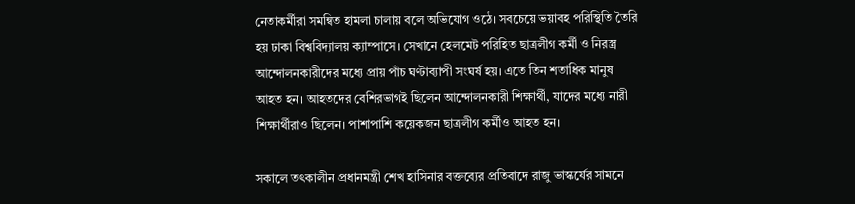নেতাকর্মীরা সমন্বিত হামলা চালায় বলে অভিযোগ ওঠে। সবচেয়ে ভয়াবহ পরিস্থিতি তৈরি হয় ঢাকা বিশ্ববিদ্যালয় ক্যাম্পাসে। সেখানে হেলমেট পরিহিত ছাত্রলীগ কর্মী ও নিরস্ত্র আন্দোলনকারীদের মধ্যে প্রায় পাঁচ ঘণ্টাব্যাপী সংঘর্ষ হয়। এতে তিন শতাধিক মানুষ আহত হন। আহতদের বেশিরভাগই ছিলেন আন্দোলনকারী শিক্ষার্থী, যাদের মধ্যে নারী শিক্ষার্থীরাও ছিলেন। পাশাপাশি কয়েকজন ছাত্রলীগ কর্মীও আহত হন।

সকালে তৎকালীন প্রধানমন্ত্রী শেখ হাসিনার বক্তব্যের প্রতিবাদে রাজু ভাস্কর্যের সামনে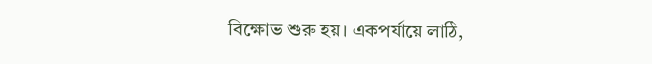বিক্ষোভ শুরু হয়। একপর্যায়ে লাঠি,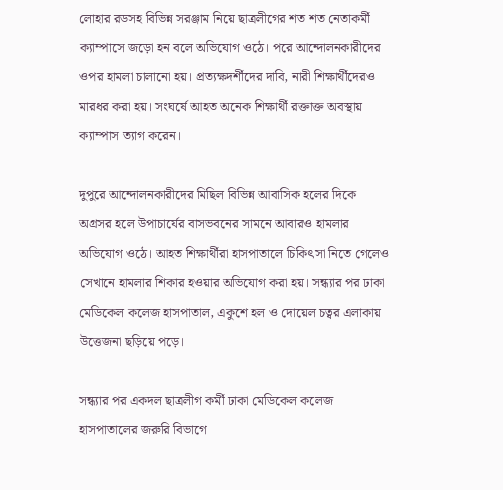লোহার রডসহ বিভিন্ন সরঞ্জাম নিয়ে ছাত্রলীগের শত শত নেতাকর্মী ক্যাম্পাসে জড়ো হন বলে অভিযোগ ওঠে। পরে আন্দোলনকারীদের ওপর হামলা চালানো হয়। প্রত্যক্ষদর্শীদের দাবি, নারী শিক্ষার্থীদেরও মারধর করা হয়। সংঘর্ষে আহত অনেক শিক্ষার্থী রক্তাক্ত অবস্থায় ক্যাম্পাস ত্যাগ করেন।

দুপুরে আন্দোলনকারীদের মিছিল বিভিন্ন আবাসিক হলের দিকে অগ্রসর হলে উপাচার্যের বাসভবনের সামনে আবারও হামলার অভিযোগ ওঠে। আহত শিক্ষার্থীরা হাসপাতালে চিকিৎসা নিতে গেলেও সেখানে হামলার শিকার হওয়ার অভিযোগ করা হয়। সন্ধ্যার পর ঢাকা মেডিকেল কলেজ হাসপাতাল, একুশে হল ও দোয়েল চত্বর এলাকায় উত্তেজনা ছড়িয়ে পড়ে।

সন্ধ্যার পর একদল ছাত্রলীগ কর্মী ঢাকা মেডিকেল কলেজ হাসপাতালের জরুরি বিভাগে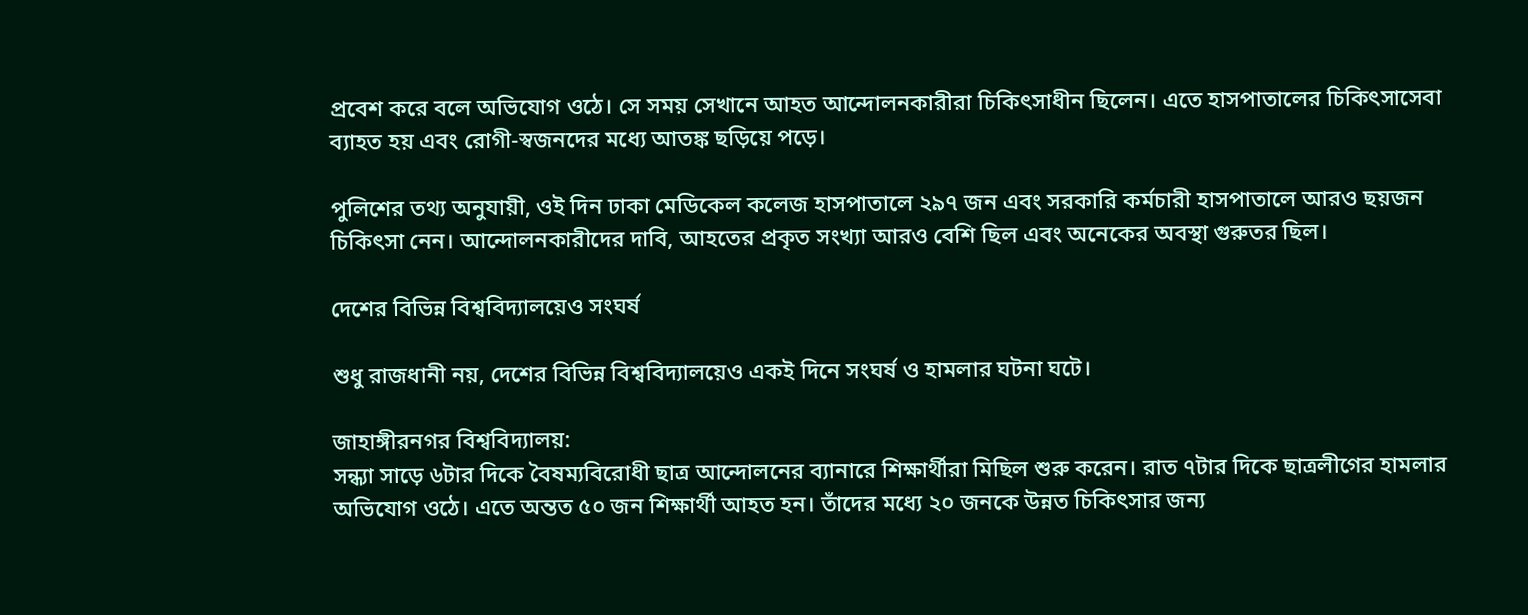প্রবেশ করে বলে অভিযোগ ওঠে। সে সময় সেখানে আহত আন্দোলনকারীরা চিকিৎসাধীন ছিলেন। এতে হাসপাতালের চিকিৎসাসেবা ব্যাহত হয় এবং রোগী-স্বজনদের মধ্যে আতঙ্ক ছড়িয়ে পড়ে।

পুলিশের তথ্য অনুযায়ী, ওই দিন ঢাকা মেডিকেল কলেজ হাসপাতালে ২৯৭ জন এবং সরকারি কর্মচারী হাসপাতালে আরও ছয়জন চিকিৎসা নেন। আন্দোলনকারীদের দাবি, আহতের প্রকৃত সংখ্যা আরও বেশি ছিল এবং অনেকের অবস্থা গুরুতর ছিল।

দেশের বিভিন্ন বিশ্ববিদ্যালয়েও সংঘর্ষ

শুধু রাজধানী নয়, দেশের বিভিন্ন বিশ্ববিদ্যালয়েও একই দিনে সংঘর্ষ ও হামলার ঘটনা ঘটে।

জাহাঙ্গীরনগর বিশ্ববিদ্যালয়:
সন্ধ্যা সাড়ে ৬টার দিকে বৈষম্যবিরোধী ছাত্র আন্দোলনের ব্যানারে শিক্ষার্থীরা মিছিল শুরু করেন। রাত ৭টার দিকে ছাত্রলীগের হামলার অভিযোগ ওঠে। এতে অন্তত ৫০ জন শিক্ষার্থী আহত হন। তাঁদের মধ্যে ২০ জনকে উন্নত চিকিৎসার জন্য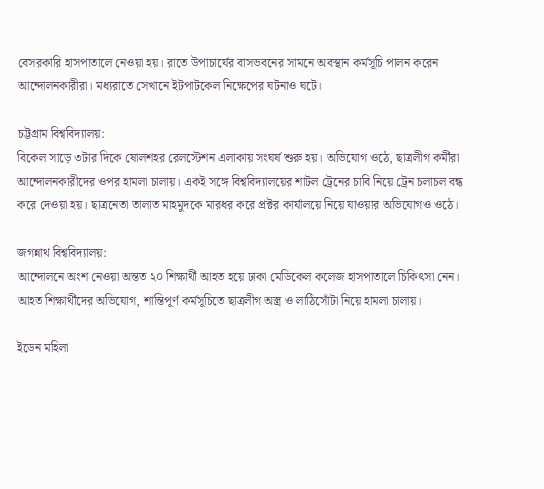বেসরকারি হাসপাতালে নেওয়া হয়। রাতে উপাচার্যের বাসভবনের সামনে অবস্থান কর্মসূচি পালন করেন আন্দোলনকারীরা। মধ্যরাতে সেখানে ইটপাটকেল নিক্ষেপের ঘটনাও ঘটে।

চট্টগ্রাম বিশ্ববিদ্যালয়:
বিকেল সাড়ে ৩টার দিকে ষোলশহর রেলস্টেশন এলাকায় সংঘর্ষ শুরু হয়। অভিযোগ ওঠে, ছাত্রলীগ কর্মীরা আন্দোলনকারীদের ওপর হামলা চালায়। একই সঙ্গে বিশ্ববিদ্যালয়ের শাটল ট্রেনের চাবি নিয়ে ট্রেন চলাচল বন্ধ করে দেওয়া হয়। ছাত্রনেতা তালাত মাহমুদকে মারধর করে প্রক্টর কার্যালয়ে নিয়ে যাওয়ার অভিযোগও ওঠে।

জগন্নাথ বিশ্ববিদ্যালয়:
আন্দোলনে অংশ নেওয়া অন্তত ২০ শিক্ষার্থী আহত হয়ে ঢাকা মেডিকেল কলেজ হাসপাতালে চিকিৎসা নেন। আহত শিক্ষার্থীদের অভিযোগ, শান্তিপূর্ণ কর্মসূচিতে ছাত্রলীগ অস্ত্র ও লাঠিসোঁটা নিয়ে হামলা চালায়।

ইডেন মহিলা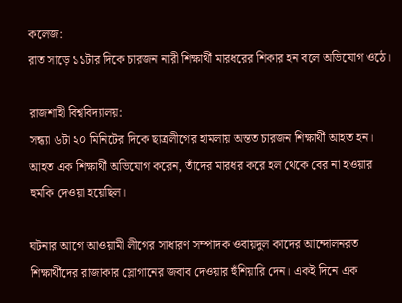কলেজ:
রাত সাড়ে ১১টার দিকে চারজন নারী শিক্ষার্থী মারধরের শিকার হন বলে অভিযোগ ওঠে।

রাজশাহী বিশ্ববিদ্যালয়:
সন্ধ্যা ৬টা ২০ মিনিটের দিকে ছাত্রলীগের হামলায় অন্তত চারজন শিক্ষার্থী আহত হন। আহত এক শিক্ষার্থী অভিযোগ করেন, তাঁদের মারধর করে হল থেকে বের না হওয়ার হুমকি দেওয়া হয়েছিল।

ঘটনার আগে আওয়ামী লীগের সাধারণ সম্পাদক ওবায়দুল কাদের আন্দোলনরত শিক্ষার্থীদের রাজাকার স্লোগানের জবাব দেওয়ার হুঁশিয়ারি দেন। একই দিনে এক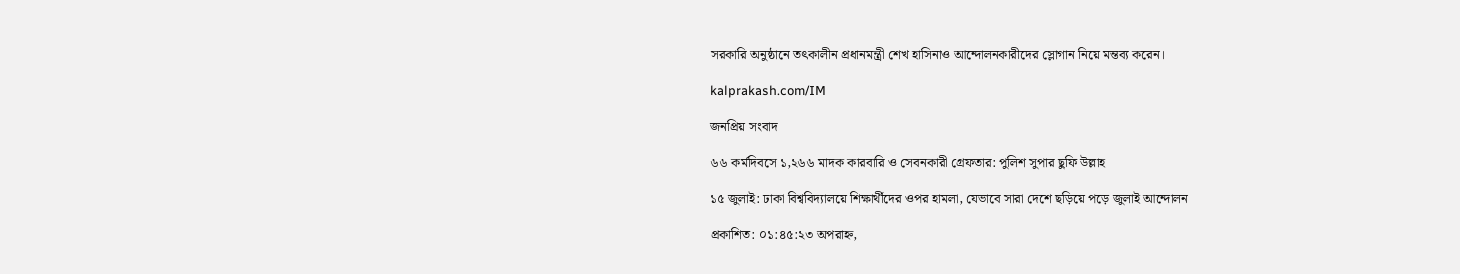সরকারি অনুষ্ঠানে তৎকালীন প্রধানমন্ত্রী শেখ হাসিনাও আন্দোলনকারীদের স্লোগান নিয়ে মন্তব্য করেন।

kalprakash.com/IM

জনপ্রিয় সংবাদ

৬৬ কর্মদিবসে ১,২৬৬ মাদক কারবারি ও সেবনকারী গ্রেফতার: পুলিশ সুপার ছুফি উল্লাহ

১৫ জুলাই: ঢাকা বিশ্ববিদ্যালয়ে শিক্ষার্থীদের ওপর হামলা, যেভাবে সারা দেশে ছড়িয়ে পড়ে জুলাই আন্দোলন

প্রকাশিত: ০১:৪৫:২৩ অপরাহ্ন,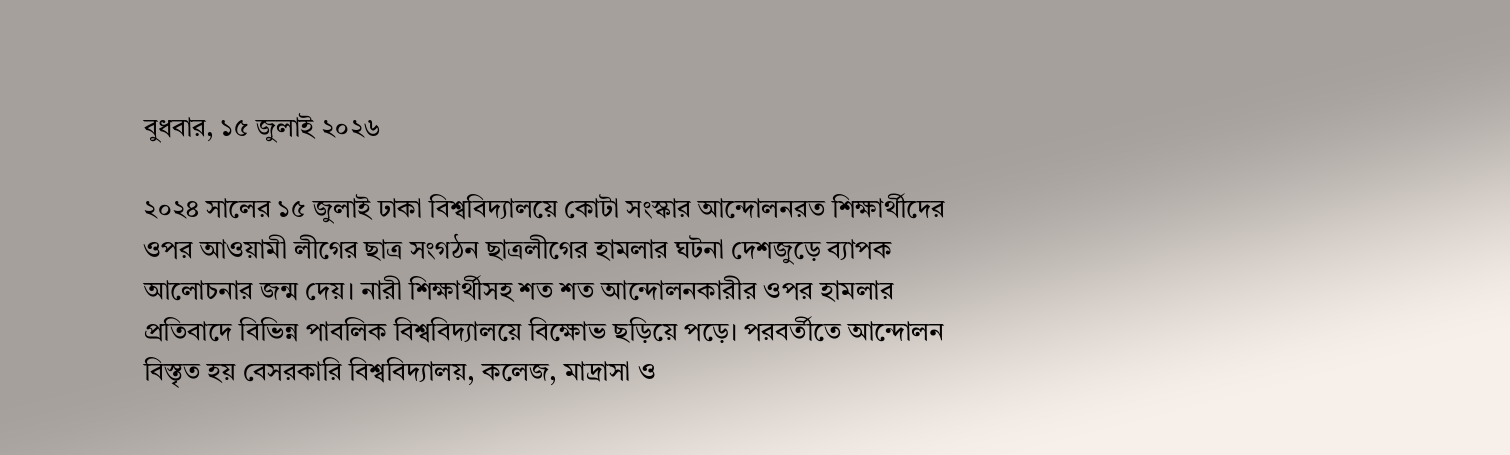বুধবার, ১৫ জুলাই ২০২৬

২০২৪ সালের ১৫ জুলাই ঢাকা বিশ্ববিদ্যালয়ে কোটা সংস্কার আন্দোলনরত শিক্ষার্থীদের ওপর আওয়ামী লীগের ছাত্র সংগঠন ছাত্রলীগের হামলার ঘটনা দেশজুড়ে ব্যাপক আলোচনার জন্ম দেয়। নারী শিক্ষার্থীসহ শত শত আন্দোলনকারীর ওপর হামলার প্রতিবাদে বিভিন্ন পাবলিক বিশ্ববিদ্যালয়ে বিক্ষোভ ছড়িয়ে পড়ে। পরবর্তীতে আন্দোলন বিস্তৃত হয় বেসরকারি বিশ্ববিদ্যালয়, কলেজ, মাদ্রাসা ও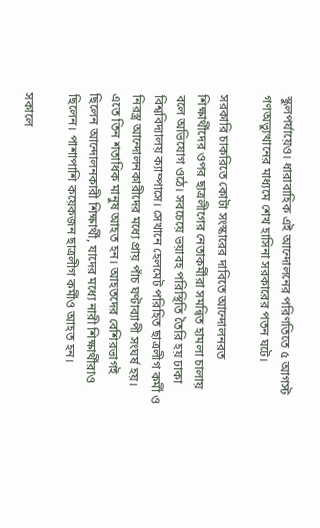স্কুলপর্যায়েও। ধারাবাহিক এই আন্দোলনের পরিণতিতে ৫ আগস্ট গণঅভ্যুত্থানের মাধ্যমে শেখ হাসিনা সরকারের পতন ঘটে।

সরকারি চাকরিতে কোটা সংস্কারের দাবিতে আন্দোলনরত শিক্ষার্থীদের ওপর ছাত্রলীগের নেতাকর্মীরা সমন্বিত হামলা চালায় বলে অভিযোগ ওঠে। সবচেয়ে ভয়াবহ পরিস্থিতি তৈরি হয় ঢাকা বিশ্ববিদ্যালয় ক্যাম্পাসে। সেখানে হেলমেট পরিহিত ছাত্রলীগ কর্মী ও নিরস্ত্র আন্দোলনকারীদের মধ্যে প্রায় পাঁচ ঘণ্টাব্যাপী সংঘর্ষ হয়। এতে তিন শতাধিক মানুষ আহত হন। আহতদের বেশিরভাগই ছিলেন আন্দোলনকারী শিক্ষার্থী, যাদের মধ্যে নারী শিক্ষার্থীরাও ছিলেন। পাশাপাশি কয়েকজন ছাত্রলীগ কর্মীও আহত হন।

সকালে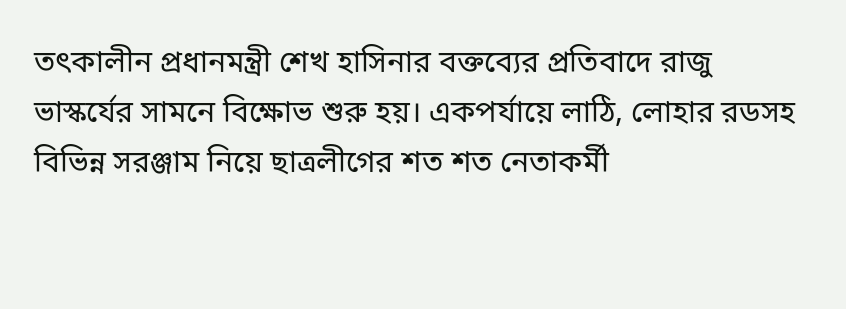তৎকালীন প্রধানমন্ত্রী শেখ হাসিনার বক্তব্যের প্রতিবাদে রাজু ভাস্কর্যের সামনে বিক্ষোভ শুরু হয়। একপর্যায়ে লাঠি, লোহার রডসহ বিভিন্ন সরঞ্জাম নিয়ে ছাত্রলীগের শত শত নেতাকর্মী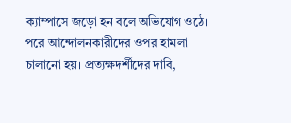ক্যাম্পাসে জড়ো হন বলে অভিযোগ ওঠে। পরে আন্দোলনকারীদের ওপর হামলা চালানো হয়। প্রত্যক্ষদর্শীদের দাবি,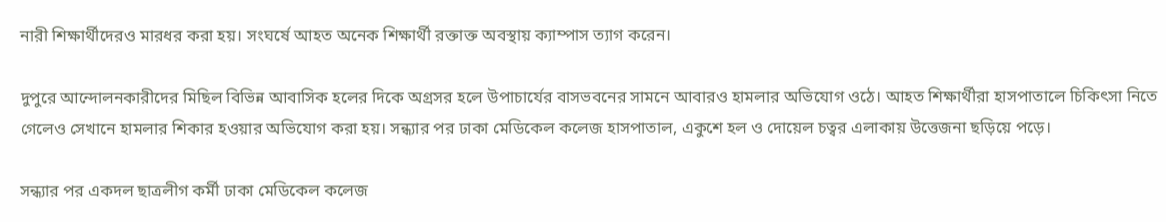নারী শিক্ষার্থীদেরও মারধর করা হয়। সংঘর্ষে আহত অনেক শিক্ষার্থী রক্তাক্ত অবস্থায় ক্যাম্পাস ত্যাগ করেন।

দুপুরে আন্দোলনকারীদের মিছিল বিভিন্ন আবাসিক হলের দিকে অগ্রসর হলে উপাচার্যের বাসভবনের সামনে আবারও হামলার অভিযোগ ওঠে। আহত শিক্ষার্থীরা হাসপাতালে চিকিৎসা নিতে গেলেও সেখানে হামলার শিকার হওয়ার অভিযোগ করা হয়। সন্ধ্যার পর ঢাকা মেডিকেল কলেজ হাসপাতাল, একুশে হল ও দোয়েল চত্বর এলাকায় উত্তেজনা ছড়িয়ে পড়ে।

সন্ধ্যার পর একদল ছাত্রলীগ কর্মী ঢাকা মেডিকেল কলেজ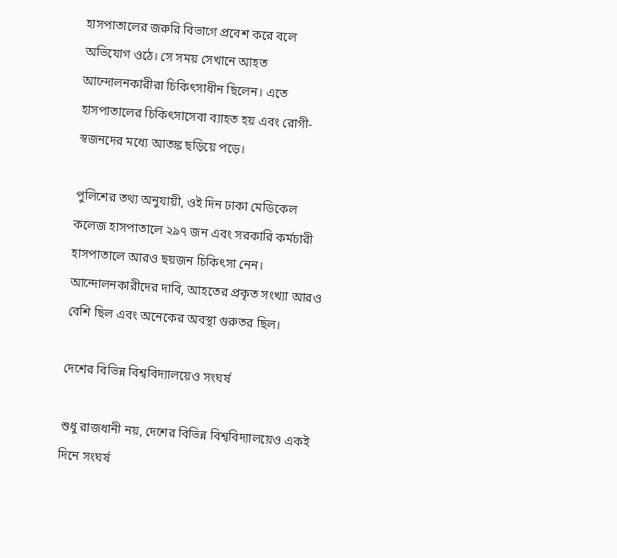হাসপাতালের জরুরি বিভাগে প্রবেশ করে বলে অভিযোগ ওঠে। সে সময় সেখানে আহত আন্দোলনকারীরা চিকিৎসাধীন ছিলেন। এতে হাসপাতালের চিকিৎসাসেবা ব্যাহত হয় এবং রোগী-স্বজনদের মধ্যে আতঙ্ক ছড়িয়ে পড়ে।

পুলিশের তথ্য অনুযায়ী, ওই দিন ঢাকা মেডিকেল কলেজ হাসপাতালে ২৯৭ জন এবং সরকারি কর্মচারী হাসপাতালে আরও ছয়জন চিকিৎসা নেন। আন্দোলনকারীদের দাবি, আহতের প্রকৃত সংখ্যা আরও বেশি ছিল এবং অনেকের অবস্থা গুরুতর ছিল।

দেশের বিভিন্ন বিশ্ববিদ্যালয়েও সংঘর্ষ

শুধু রাজধানী নয়, দেশের বিভিন্ন বিশ্ববিদ্যালয়েও একই দিনে সংঘর্ষ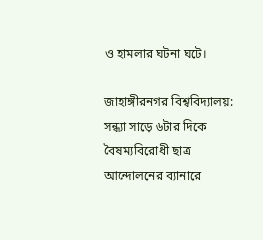ও হামলার ঘটনা ঘটে।

জাহাঙ্গীরনগর বিশ্ববিদ্যালয়:
সন্ধ্যা সাড়ে ৬টার দিকে বৈষম্যবিরোধী ছাত্র আন্দোলনের ব্যানারে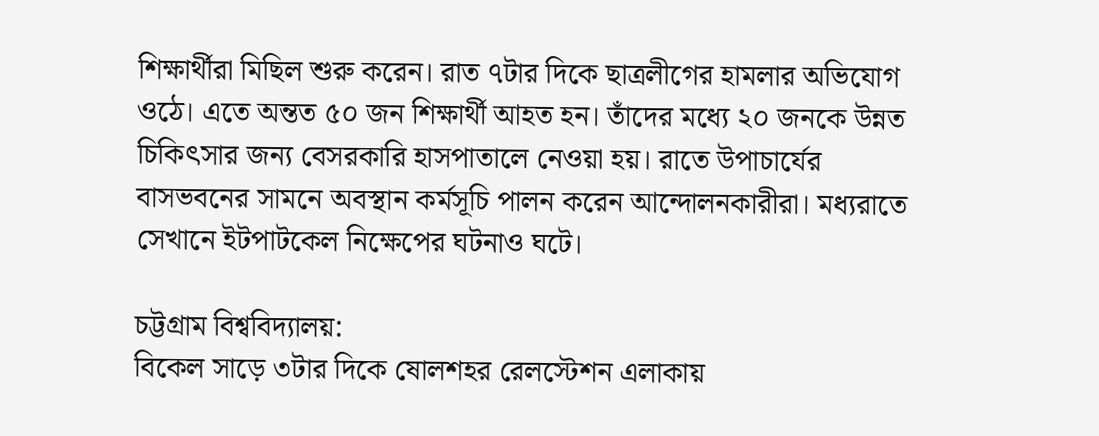শিক্ষার্থীরা মিছিল শুরু করেন। রাত ৭টার দিকে ছাত্রলীগের হামলার অভিযোগ ওঠে। এতে অন্তত ৫০ জন শিক্ষার্থী আহত হন। তাঁদের মধ্যে ২০ জনকে উন্নত চিকিৎসার জন্য বেসরকারি হাসপাতালে নেওয়া হয়। রাতে উপাচার্যের বাসভবনের সামনে অবস্থান কর্মসূচি পালন করেন আন্দোলনকারীরা। মধ্যরাতে সেখানে ইটপাটকেল নিক্ষেপের ঘটনাও ঘটে।

চট্টগ্রাম বিশ্ববিদ্যালয়:
বিকেল সাড়ে ৩টার দিকে ষোলশহর রেলস্টেশন এলাকায়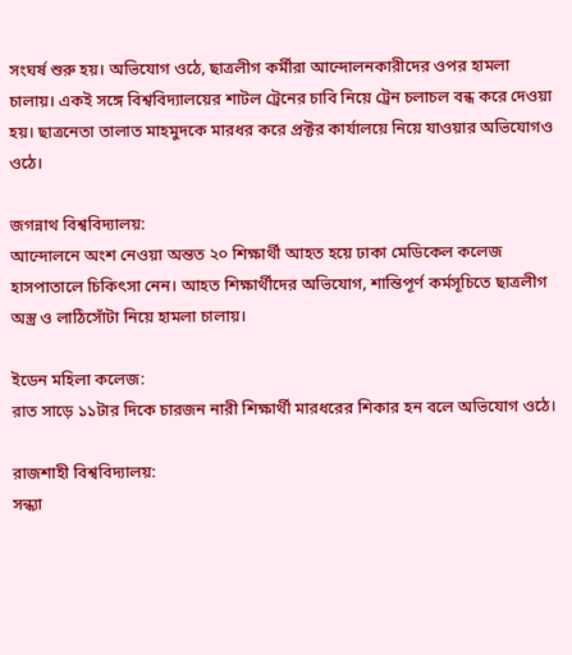সংঘর্ষ শুরু হয়। অভিযোগ ওঠে, ছাত্রলীগ কর্মীরা আন্দোলনকারীদের ওপর হামলা চালায়। একই সঙ্গে বিশ্ববিদ্যালয়ের শাটল ট্রেনের চাবি নিয়ে ট্রেন চলাচল বন্ধ করে দেওয়া হয়। ছাত্রনেতা তালাত মাহমুদকে মারধর করে প্রক্টর কার্যালয়ে নিয়ে যাওয়ার অভিযোগও ওঠে।

জগন্নাথ বিশ্ববিদ্যালয়:
আন্দোলনে অংশ নেওয়া অন্তত ২০ শিক্ষার্থী আহত হয়ে ঢাকা মেডিকেল কলেজ হাসপাতালে চিকিৎসা নেন। আহত শিক্ষার্থীদের অভিযোগ, শান্তিপূর্ণ কর্মসূচিতে ছাত্রলীগ অস্ত্র ও লাঠিসোঁটা নিয়ে হামলা চালায়।

ইডেন মহিলা কলেজ:
রাত সাড়ে ১১টার দিকে চারজন নারী শিক্ষার্থী মারধরের শিকার হন বলে অভিযোগ ওঠে।

রাজশাহী বিশ্ববিদ্যালয়:
সন্ধ্যা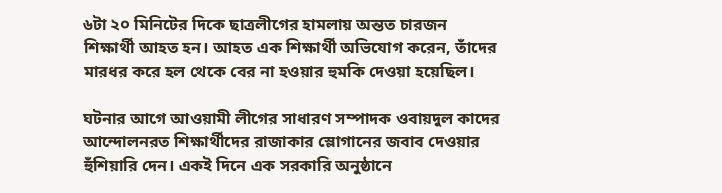৬টা ২০ মিনিটের দিকে ছাত্রলীগের হামলায় অন্তত চারজন শিক্ষার্থী আহত হন। আহত এক শিক্ষার্থী অভিযোগ করেন, তাঁদের মারধর করে হল থেকে বের না হওয়ার হুমকি দেওয়া হয়েছিল।

ঘটনার আগে আওয়ামী লীগের সাধারণ সম্পাদক ওবায়দুল কাদের আন্দোলনরত শিক্ষার্থীদের রাজাকার স্লোগানের জবাব দেওয়ার হুঁশিয়ারি দেন। একই দিনে এক সরকারি অনুষ্ঠানে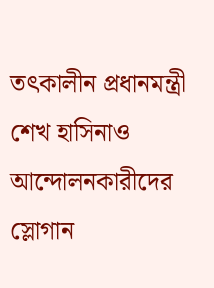তৎকালীন প্রধানমন্ত্রী শেখ হাসিনাও আন্দোলনকারীদের স্লোগান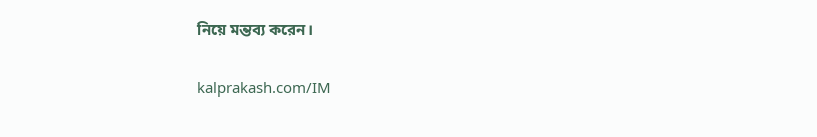নিয়ে মন্তব্য করেন।

kalprakash.com/IM